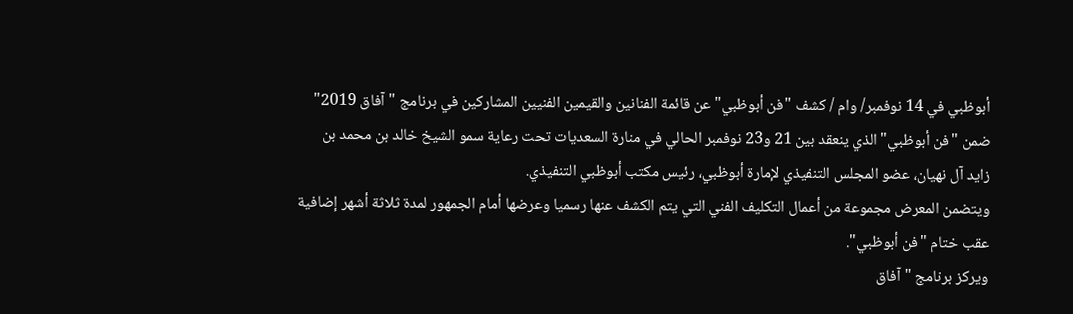أبوظبي في 14 نوفمبر/ وام / كشف "فن أبوظبي" عن قائمة الفنانين والقيمين الفنيين المشاركين في برنامج "آفاق 2019" ضمن "فن أبوظبي" الذي ينعقد بين 21 و23 نوفمبر الحالي في منارة السعديات تحت رعاية سمو الشيخ خالد بن محمد بن زايد آل نهيان، عضو المجلس التنفيذي لإمارة أبوظبي، رئيس مكتب أبوظبي التنفيذي.
ويتضمن المعرض مجموعة من أعمال التكليف الفني التي يتم الكشف عنها رسميا وعرضها أمام الجمهور لمدة ثلاثة أشهر إضافية عقب ختام "فن أبوظبي".
ويركز برنامج "آفاق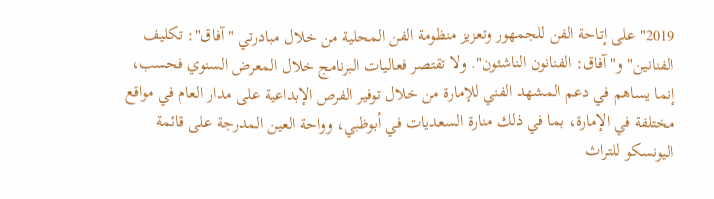2019" على إتاحة الفن للجمهور وتعزيز منظومة الفن المحلية من خلال مبادرتي "آفاق": تكليف الفنانين" و"آفاق: الفنانون الناشئون". ولا تقتصر فعاليات البرنامج خلال المعرض السنوي فحسب، إنما يساهم في دعم المشهد الفني للإمارة من خلال توفير الفرص الإبداعية على مدار العام في مواقع مختلفة في الإمارة، بما في ذلك منارة السعديات في أبوظبي، وواحة العين المدرجة على قائمة اليونسكو للتراث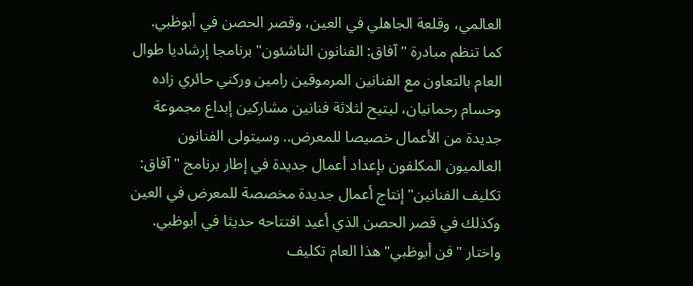العالمي، وقلعة الجاهلي في العين، وقصر الحصن في أبوظبي.
كما تنظم مبادرة "آفاق: الفنانون الناشئون" برنامجا إرشاديا طوال العام بالتعاون مع الفنانين المرموقين رامين وركني حائري زاده وحسام رحمانيان، ليتيح لثلاثة فنانين مشاركين إبداع مجموعة جديدة من الأعمال خصيصا للمعرض.. وسيتولى الفنانون العالميون المكلفون بإعداد أعمال جديدة في إطار برنامج "آفاق: تكليف الفنانين" إنتاج أعمال جديدة مخصصة للمعرض في العين وكذلك في قصر الحصن الذي أعيد افتتاحه حديثا في أبوظبي.
واختار "فن أبوظبي" هذا العام تكليف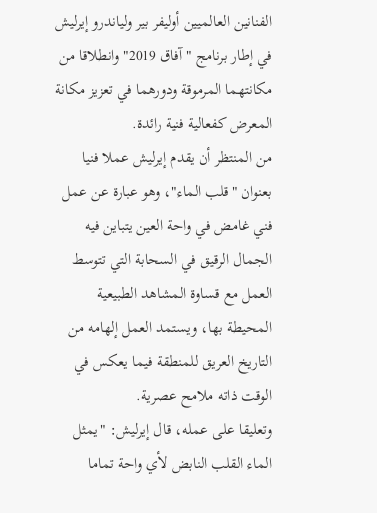الفنانين العالميين أوليفر بير ولياندرو إيرليش في إطار برنامج "آفاق 2019" وانطلاقا من مكانتهما المرموقة ودورهما في تعزيز مكانة المعرض كفعالية فنية رائدة.
من المنتظر أن يقدم إيرليش عملا فنيا بعنوان "قلب الماء"، وهو عبارة عن عمل فني غامض في واحة العين يتباين فيه الجمال الرقيق في السحابة التي تتوسط العمل مع قساوة المشاهد الطبيعية المحيطة بها، ويستمد العمل إلهامه من التاريخ العريق للمنطقة فيما يعكس في الوقت ذاته ملامح عصرية.
وتعليقا على عمله، قال إيرليش: "يمثل الماء القلب النابض لأي واحة تماما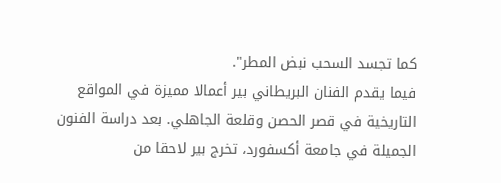كما تجسد السحب نبض المطر".
فيما يقدم الفنان البريطاني بير أعمالا مميزة في المواقع التاريخية في قصر الحصن وقلعة الجاهلي. بعد دراسة الفنون الجميلة في جامعة أكسفورد، تخرج بير لاحقا من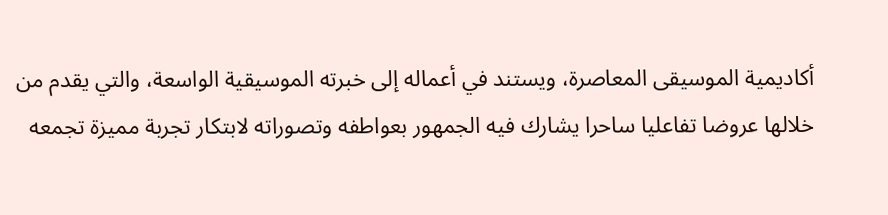أكاديمية الموسيقى المعاصرة، ويستند في أعماله إلى خبرته الموسيقية الواسعة، والتي يقدم من خلالها عروضا تفاعليا ساحرا يشارك فيه الجمهور بعواطفه وتصوراته لابتكار تجربة مميزة تجمعه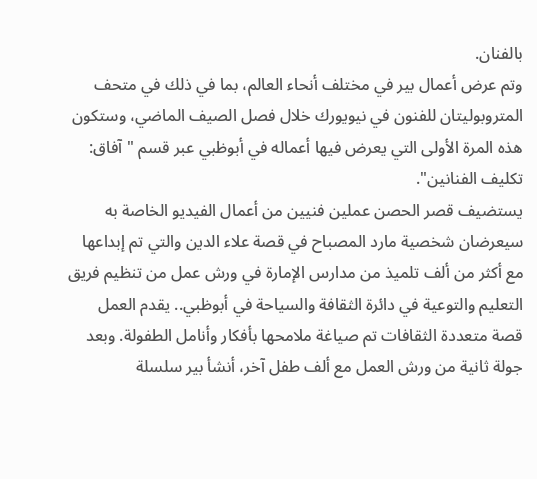بالفنان.
وتم عرض أعمال بير في مختلف أنحاء العالم، بما في ذلك في متحف المتروبوليتان للفنون في نيويورك خلال فصل الصيف الماضي، وستكون هذه المرة الأولى التي يعرض فيها أعماله في أبوظبي عبر قسم "آفاق: تكليف الفنانين".
يستضيف قصر الحصن عملين فنيين من أعمال الفيديو الخاصة به سيعرضان شخصية مارد المصباح في قصة علاء الدين والتي تم إبداعها مع أكثر من ألف تلميذ من مدارس الإمارة في ورش عمل من تنظيم فريق التعليم والتوعية في دائرة الثقافة والسياحة في أبوظبي.. يقدم العمل قصة متعددة الثقافات تم صياغة ملامحها بأفكار وأنامل الطفولة. وبعد جولة ثانية من ورش العمل مع ألف طفل آخر، أنشأ بير سلسلة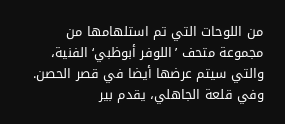من اللوحات التي تم استلهامها من مجموعة متحف ’اللوفر أبوظبي‘ الفنية، والتي سيتم عرضها أيضا في قصر الحصن.
وفي قلعة الجاهلي، يقدم بير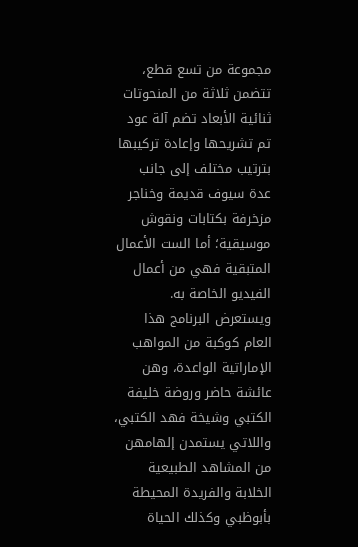مجموعة من تسع قطع، تتضمن ثلاثة من المنحوتات ثنائية الأبعاد تضم آلة عود تم تشريحها وإعادة تركيبها بترتيب مختلف إلى جانب عدة سيوف قديمة وخناجر مزخرفة بكتابات ونقوش موسيقية؛ أما الست الأعمال المتبقية فهي من أعمال الفيديو الخاصة به.
ويستعرض البرنامج هذا العام كوكبة من المواهب الإماراتية الواعدة، وهن عائشة حاضر وروضة خليفة الكتبي وشيخة فهد الكتبي، واللاتي يستمدن إلهامهن من المشاهد الطبيعية الخلابة والفريدة المحيطة بأبوظبي وكذلك الحياة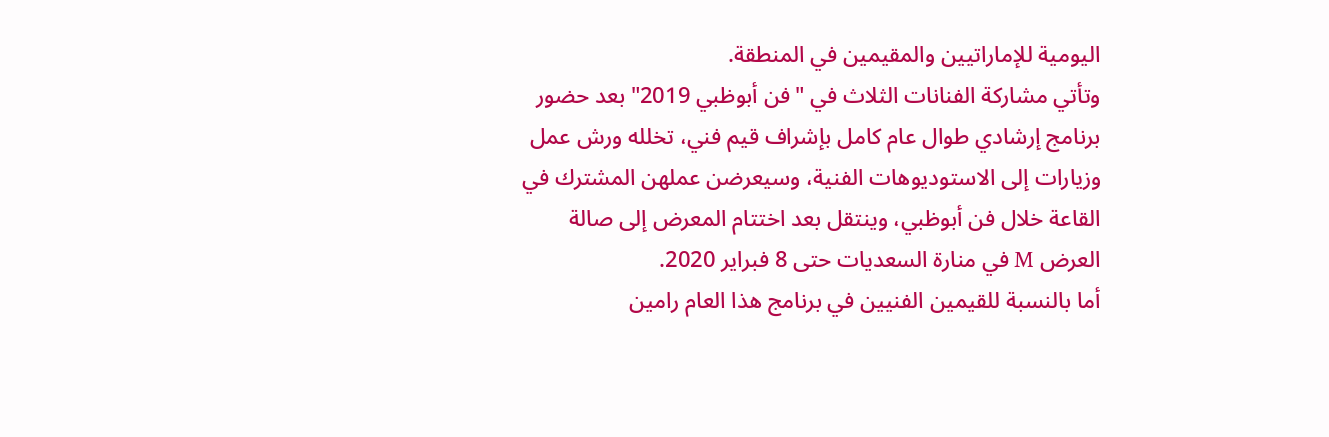اليومية للإماراتيين والمقيمين في المنطقة.
وتأتي مشاركة الفنانات الثلاث في "فن أبوظبي 2019" بعد حضور برنامج إرشادي طوال عام كامل بإشراف قيم فني، تخلله ورش عمل وزيارات إلى الاستوديوهات الفنية، وسيعرضن عملهن المشترك في القاعة خلال فن أبوظبي، وينتقل بعد اختتام المعرض إلى صالة العرض M في منارة السعديات حتى 8 فبراير 2020.
أما بالنسبة للقيمين الفنيين في برنامج هذا العام رامين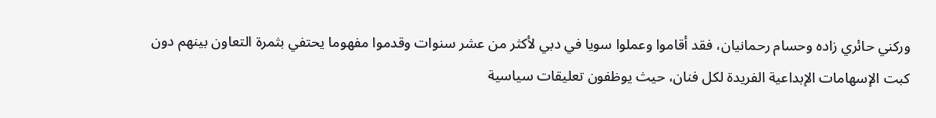وركني حائري زاده وحسام رحمانيان، فقد أقاموا وعملوا سويا في دبي لأكثر من عشر سنوات وقدموا مفهوما يحتفي بثمرة التعاون بينهم دون كبت الإسهامات الإبداعية الفريدة لكل فنان، حيث يوظفون تعليقات سياسية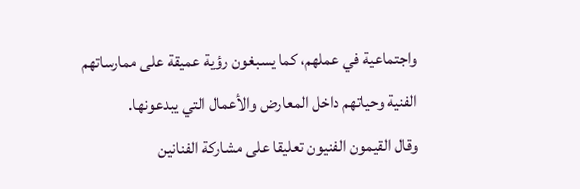واجتماعية في عملهم، كما يسبغون رؤية عميقة على ممارساتهم الفنية وحياتهم داخل المعارض والأعمال التي يبدعونها.
وقال القيمون الفنيون تعليقا على مشاركة الفنانين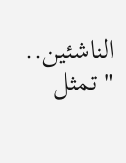الناشئين.. " تمثل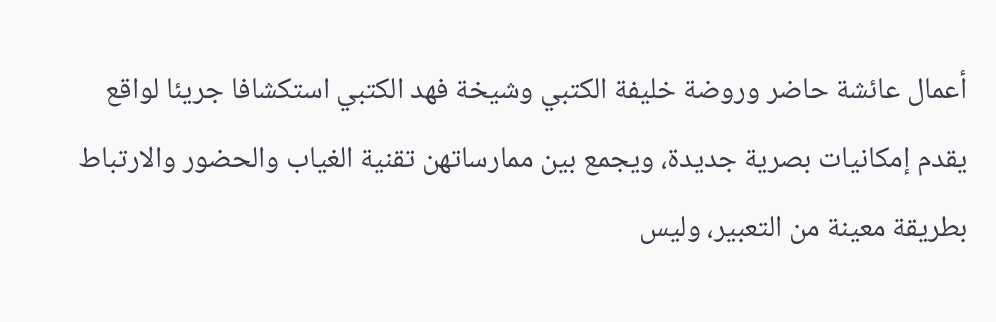أعمال عائشة حاضر وروضة خليفة الكتبي وشيخة فهد الكتبي استكشافا جريئا لواقع يقدم إمكانيات بصرية جديدة، ويجمع بين ممارساتهن تقنية الغياب والحضور والارتباط بطريقة معينة من التعبير، وليس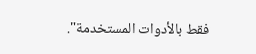فقط بالأدوات المستخدمة".